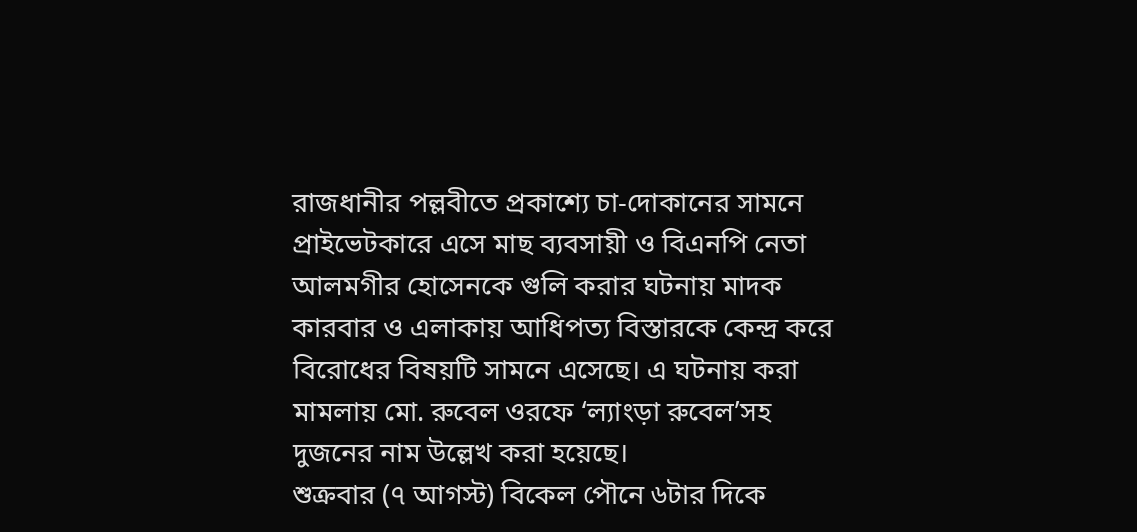রাজধানীর পল্লবীতে প্রকাশ্যে চা-দোকানের সামনে প্রাইভেটকারে এসে মাছ ব্যবসায়ী ও বিএনপি নেতা আলমগীর হোসেনকে গুলি করার ঘটনায় মাদক কারবার ও এলাকায় আধিপত্য বিস্তারকে কেন্দ্র করে বিরোধের বিষয়টি সামনে এসেছে। এ ঘটনায় করা মামলায় মো. রুবেল ওরফে ‘ল্যাংড়া রুবেল’সহ দুজনের নাম উল্লেখ করা হয়েছে।
শুক্রবার (৭ আগস্ট) বিকেল পৌনে ৬টার দিকে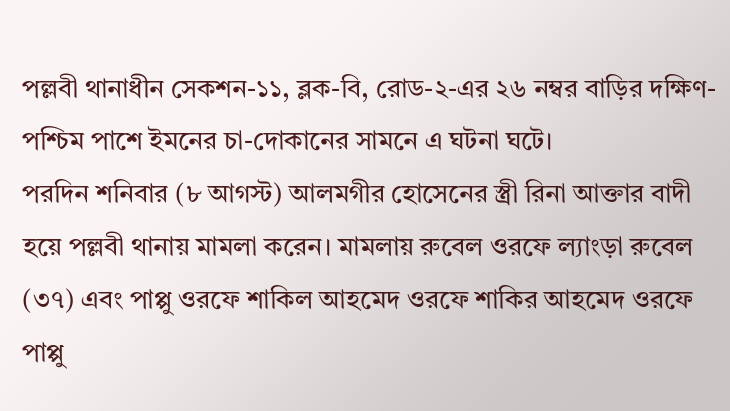পল্লবী থানাধীন সেকশন-১১, ব্লক-বি, রোড-২-এর ২৬ নম্বর বাড়ির দক্ষিণ-পশ্চিম পাশে ইমনের চা-দোকানের সামনে এ ঘটনা ঘটে।
পরদিন শনিবার (৮ আগস্ট) আলমগীর হোসেনের স্ত্রী রিনা আক্তার বাদী হয়ে পল্লবী থানায় মামলা করেন। মামলায় রুবেল ওরফে ল্যাংড়া রুবেল (৩৭) এবং পাপ্পু ওরফে শাকিল আহমেদ ওরফে শাকির আহমেদ ওরফে পাপ্পু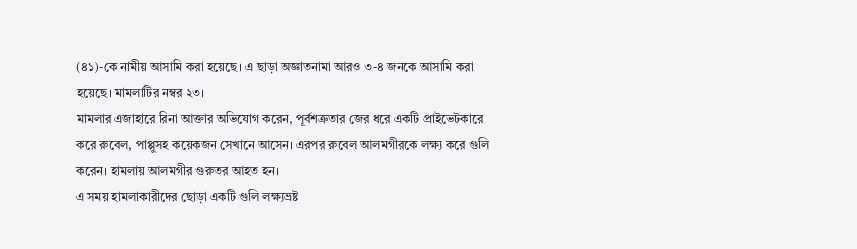(৪১)-কে নামীয় আসামি করা হয়েছে। এ ছাড়া অজ্ঞাতনামা আরও ৩-৪ জনকে আসামি করা হয়েছে। মামলাটির নম্বর ২৩।
মামলার এজাহারে রিনা আক্তার অভিযোগ করেন, পূর্বশত্রুতার জের ধরে একটি প্রাইভেটকারে করে রুবেল, পাপ্পুসহ কয়েকজন সেখানে আসেন। এরপর রুবেল আলমগীরকে লক্ষ্য করে গুলি করেন। হামলায় আলমগীর গুরুতর আহত হন।
এ সময় হামলাকারীদের ছোড়া একটি গুলি লক্ষ্যভ্রষ্ট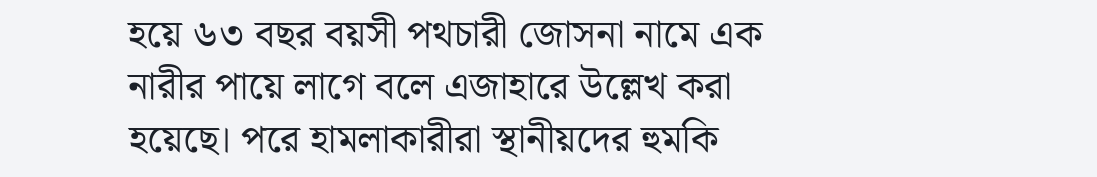হয়ে ৬৩ বছর বয়সী পথচারী জোসনা নামে এক নারীর পায়ে লাগে বলে এজাহারে উল্লেখ করা হয়েছে। পরে হামলাকারীরা স্থানীয়দের হুমকি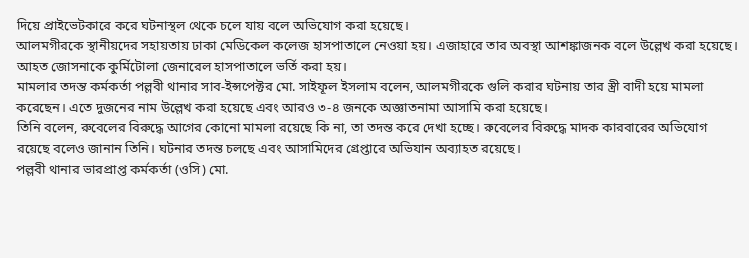দিয়ে প্রাইভেটকারে করে ঘটনাস্থল থেকে চলে যায় বলে অভিযোগ করা হয়েছে।
আলমগীরকে স্থানীয়দের সহায়তায় ঢাকা মেডিকেল কলেজ হাসপাতালে নেওয়া হয়। এজাহারে তার অবস্থা আশঙ্কাজনক বলে উল্লেখ করা হয়েছে। আহত জোসনাকে কুর্মিটোলা জেনারেল হাসপাতালে ভর্তি করা হয়।
মামলার তদন্ত কর্মকর্তা পল্লবী থানার সাব-ইন্সপেক্টর মো. সাইফূল ইসলাম বলেন, আলমগীরকে গুলি করার ঘটনায় তার স্ত্রী বাদী হয়ে মামলা করেছেন। এতে দুজনের নাম উল্লেখ করা হয়েছে এবং আরও ৩-৪ জনকে অজ্ঞাতনামা আসামি করা হয়েছে।
তিনি বলেন, রুবেলের বিরুদ্ধে আগের কোনো মামলা রয়েছে কি না, তা তদন্ত করে দেখা হচ্ছে। রুবেলের বিরুদ্ধে মাদক কারবারের অভিযোগ রয়েছে বলেও জানান তিনি। ঘটনার তদন্ত চলছে এবং আসামিদের গ্রেপ্তারে অভিযান অব্যাহত রয়েছে।
পল্লবী থানার ভারপ্রাপ্ত কর্মকর্তা (ওসি) মো.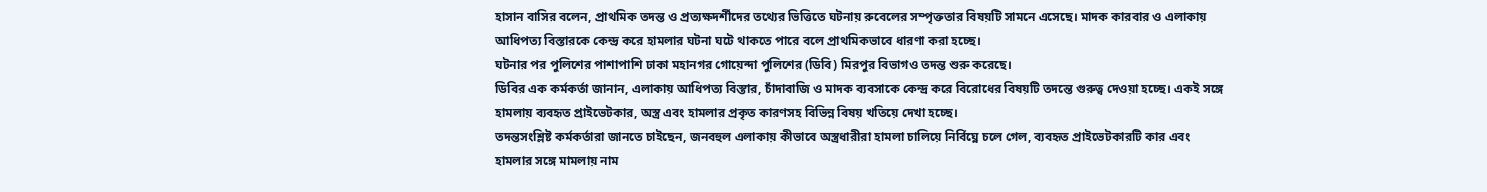হাসান বাসির বলেন, প্রাথমিক তদন্ত ও প্রত্যক্ষদর্শীদের তথ্যের ভিত্তিতে ঘটনায় রুবেলের সম্পৃক্ততার বিষয়টি সামনে এসেছে। মাদক কারবার ও এলাকায় আধিপত্য বিস্তারকে কেন্দ্র করে হামলার ঘটনা ঘটে থাকতে পারে বলে প্রাথমিকভাবে ধারণা করা হচ্ছে।
ঘটনার পর পুলিশের পাশাপাশি ঢাকা মহানগর গোয়েন্দা পুলিশের (ডিবি) মিরপুর বিভাগও তদন্ত শুরু করেছে।
ডিবির এক কর্মকর্তা জানান, এলাকায় আধিপত্য বিস্তার, চাঁদাবাজি ও মাদক ব্যবসাকে কেন্দ্র করে বিরোধের বিষয়টি তদন্তে গুরুত্ব দেওয়া হচ্ছে। একই সঙ্গে হামলায় ব্যবহৃত প্রাইভেটকার, অস্ত্র এবং হামলার প্রকৃত কারণসহ বিভিন্ন বিষয় খতিয়ে দেখা হচ্ছে।
তদন্তসংশ্লিষ্ট কর্মকর্তারা জানতে চাইছেন, জনবহুল এলাকায় কীভাবে অস্ত্রধারীরা হামলা চালিয়ে নির্বিঘ্নে চলে গেল, ব্যবহৃত প্রাইভেটকারটি কার এবং হামলার সঙ্গে মামলায় নাম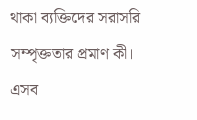থাকা ব্যক্তিদের সরাসরি সম্পৃক্ততার প্রমাণ কী। এসব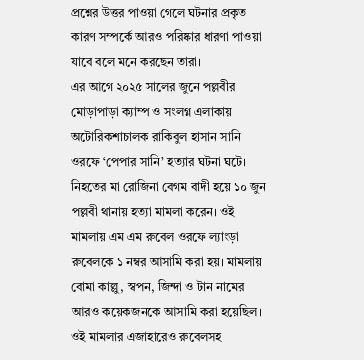প্রশ্নের উত্তর পাওয়া গেলে ঘটনার প্রকৃত কারণ সম্পর্কে আরও পরিষ্কার ধারণা পাওয়া যাবে বলে মনে করছেন তারা।
এর আগে ২০২৫ সালের জুনে পল্লবীর মোড়াপাড়া ক্যাম্প ও সংলগ্ন এলাকায় অটোরিকশাচালক রাকিবুল হাসান সানি ওরফে ‘পেপার সানি’ হত্যার ঘটনা ঘটে।
নিহতের মা রোজিনা বেগম বাদী হয়ে ১০ জুন পল্লবী থানায় হত্যা মামলা করেন। ওই মামলায় এম এম রুবেল ওরফে ল্যাংড়া রুবেলকে ১ নম্বর আসামি করা হয়। মামলায় বোমা কাল্লু, স্বপন, জিন্দা ও টান নামের আরও কয়েকজনকে আসামি করা হয়েছিল।
ওই মামলার এজাহারেও রুবেলসহ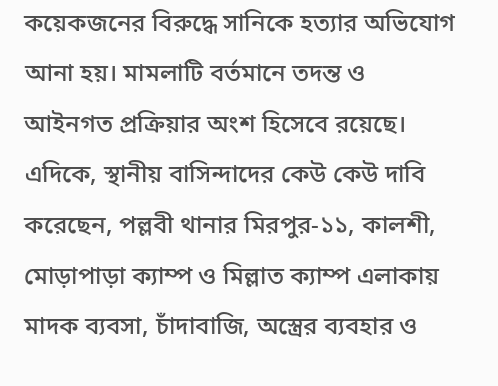কয়েকজনের বিরুদ্ধে সানিকে হত্যার অভিযোগ আনা হয়। মামলাটি বর্তমানে তদন্ত ও আইনগত প্রক্রিয়ার অংশ হিসেবে রয়েছে।
এদিকে, স্থানীয় বাসিন্দাদের কেউ কেউ দাবি করেছেন, পল্লবী থানার মিরপুর-১১, কালশী, মোড়াপাড়া ক্যাম্প ও মিল্লাত ক্যাম্প এলাকায় মাদক ব্যবসা, চাঁদাবাজি, অস্ত্রের ব্যবহার ও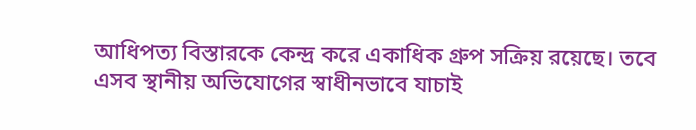আধিপত্য বিস্তারকে কেন্দ্র করে একাধিক গ্রুপ সক্রিয় রয়েছে। তবে এসব স্থানীয় অভিযোগের স্বাধীনভাবে যাচাই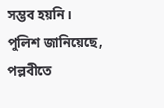সম্ভব হয়নি।
পুলিশ জানিয়েছে, পল্লবীতে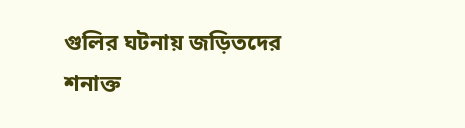গুলির ঘটনায় জড়িতদের শনাক্ত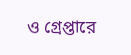ও গ্রেপ্তারে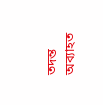তদন্ত অব্যাহত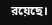রয়েছে।